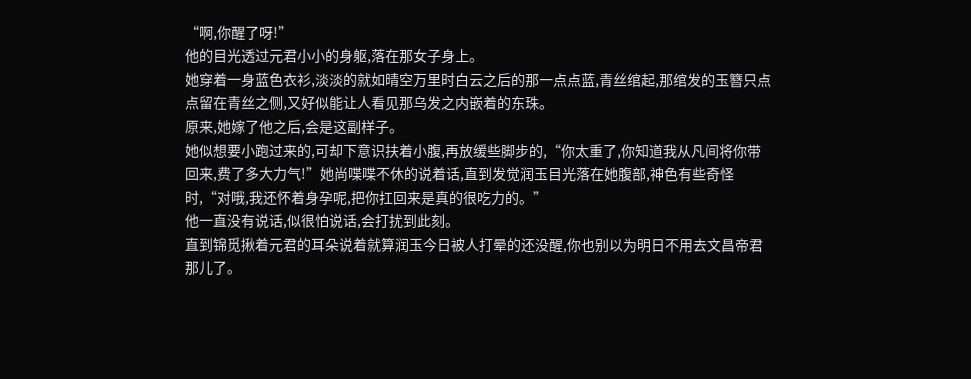“啊,你醒了呀!”
他的目光透过元君小小的身躯,落在那女子身上。
她穿着一身蓝色衣衫,淡淡的就如晴空万里时白云之后的那一点点蓝,青丝绾起,那绾发的玉簪只点点留在青丝之侧,又好似能让人看见那乌发之内嵌着的东珠。
原来,她嫁了他之后,会是这副样子。
她似想要小跑过来的,可却下意识扶着小腹,再放缓些脚步的,“你太重了,你知道我从凡间将你带回来,费了多大力气!”她尚喋喋不休的说着话,直到发觉润玉目光落在她腹部,神色有些奇怪时,“对哦,我还怀着身孕呢,把你扛回来是真的很吃力的。”
他一直没有说话,似很怕说话,会打扰到此刻。
直到锦觅揪着元君的耳朵说着就算润玉今日被人打晕的还没醒,你也别以为明日不用去文昌帝君那儿了。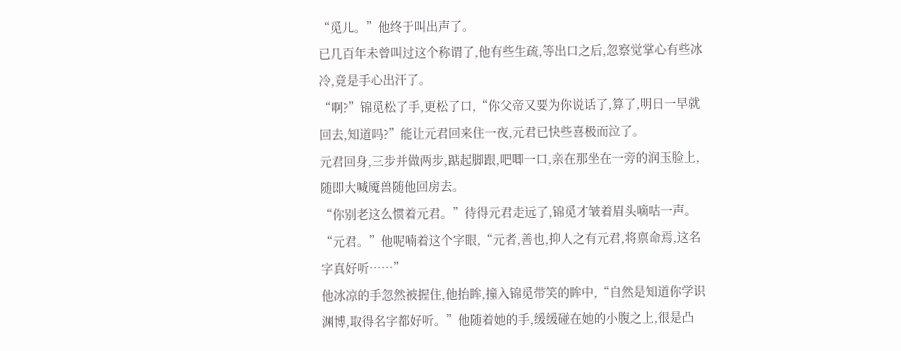“觅儿。”他终于叫出声了。
已几百年未曾叫过这个称谓了,他有些生疏,等出口之后,忽察觉掌心有些冰冷,竟是手心出汗了。
“啊?”锦觅松了手,更松了口,“你父帝又要为你说话了,算了,明日一早就回去,知道吗?”能让元君回来住一夜,元君已快些喜极而泣了。
元君回身,三步并做两步,踮起脚跟,吧唧一口,亲在那坐在一旁的润玉脸上,随即大喊魇兽随他回房去。
“你别老这么惯着元君。”待得元君走远了,锦觅才皱着眉头嘀咕一声。
“元君。”他呢喃着这个字眼,“元者,善也,抑人之有元君,将禀命焉,这名字真好听……”
他冰凉的手忽然被握住,他抬眸,撞入锦觅带笑的眸中,“自然是知道你学识渊博,取得名字都好听。”他随着她的手,缓缓碰在她的小腹之上,很是凸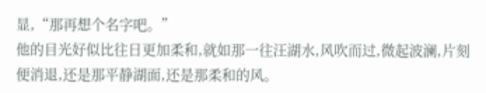显,“那再想个名字吧。”
他的目光好似比往日更加柔和,就如那一往汪湖水,风吹而过,微起波澜,片刻便消退,还是那平静湖面,还是那柔和的风。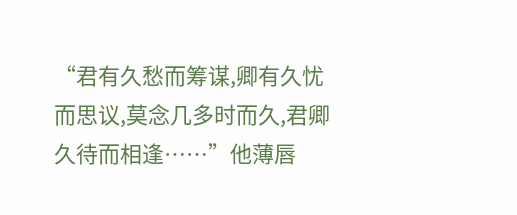“君有久愁而筹谋,卿有久忧而思议,莫念几多时而久,君卿久待而相逢……”他薄唇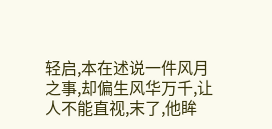轻启,本在述说一件风月之事,却偏生风华万千,让人不能直视,末了,他眸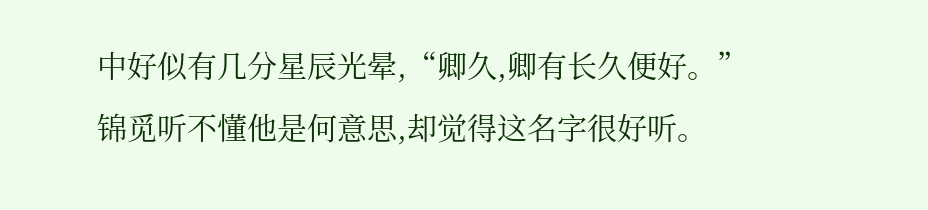中好似有几分星辰光晕,“卿久,卿有长久便好。”
锦觅听不懂他是何意思,却觉得这名字很好听。